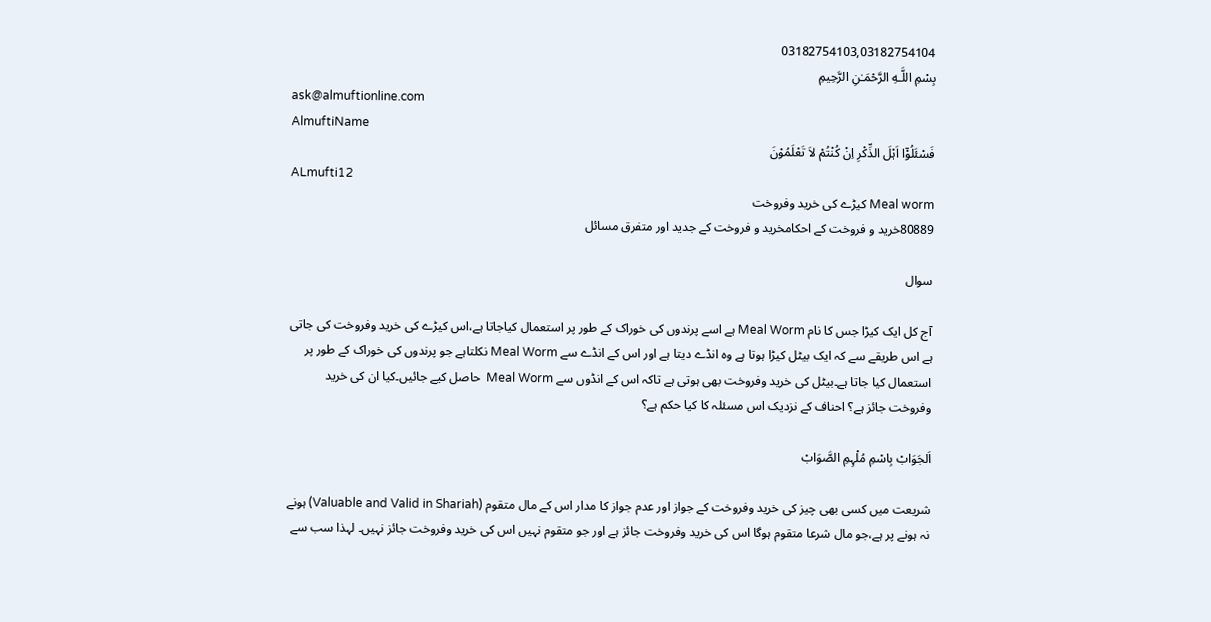03182754103,03182754104
بِسْمِ اللَّـهِ الرَّحْمَـٰنِ الرَّحِيمِ
ask@almuftionline.com
AlmuftiName
فَسْئَلُوْٓا اَہْلَ الذِّکْرِ اِنْ کُنْتُمْ لاَ تَعْلَمُوْنَ
ALmufti12
Meal worm کیڑے کی خرید وفروخت
80889خرید و فروخت کے احکامخرید و فروخت کے جدید اور متفرق مسائل

سوال

آج کل ایک کیڑا جس کا نام Meal Worm ہے اسے پرندوں کی خوراک کے طور پر استعمال کیاجاتا ہے،اس کیڑے کی خرید وفروخت کی جاتی ہے اس طریقے سے کہ ایک بیٹل کیڑا ہوتا ہے وہ انڈے دیتا ہے اور اس کے انڈے سے Meal Worm نکلتاہے جو پرندوں کی خوراک کے طور پر استعمال کیا جاتا ہے۔بیٹل کی خرید وفروخت بھی ہوتی ہے تاکہ اس کے انڈوں سے Meal Worm  حاصل کیے جائیں۔کیا ان کی خرید وفروخت جائز ہے؟ احناف کے نزدیک اس مسئلہ کا کیا حکم ہے؟

اَلجَوَابْ بِاسْمِ مُلْہِمِ الصَّوَابْ

شریعت میں کسی بھی چیز کی خرید وفروخت کے جواز اور عدم جواز کا مدار اس کے مال متقوم (Valuable and Valid in Shariah) ہونے نہ ہونے پر ہے،جو مال شرعا متقوم ہوگا اس کی خرید وفروخت جائز ہے اور جو متقوم نہیں اس کی خرید وفروخت جائز نہیں۔ لہذا سب سے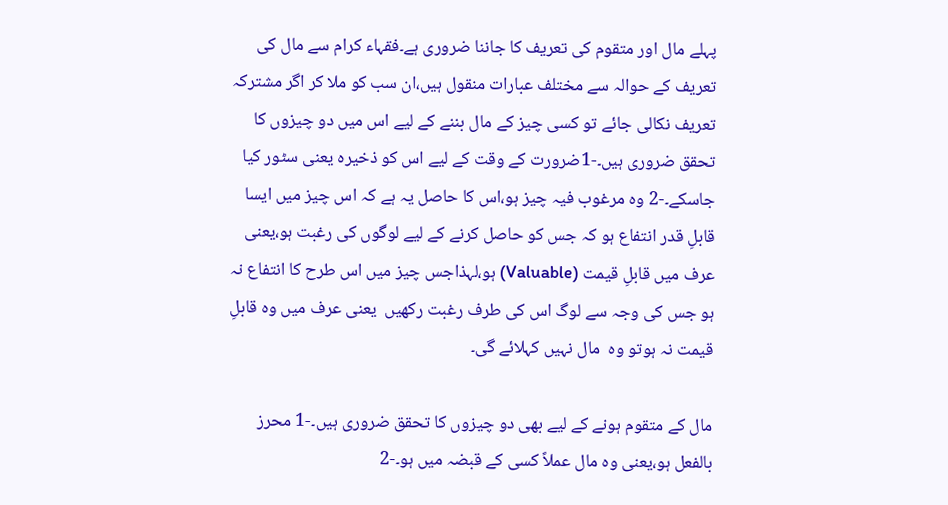پہلے مال اور متقوم کی تعریف کا جاننا ضروری ہے۔فقہاء کرام سے مال کی تعریف کے حوالہ سے مختلف عبارات منقول ہیں،ان سب کو ملا کر اگر مشترکہ تعریف نکالی جائے تو کسی چیز کے مال بننے کے لیے اس میں دو چیزوں کا تحقق ضروری ہیں۔-1ضرورت کے وقت کے لیے اس کو ذخیرہ یعنی سٹور کیا جاسکے۔-2 وہ مرغوب فیہ چیز ہو،اس کا حاصل یہ ہے کہ اس چیز میں ایسا قابلِ قدر انتفاع ہو کہ جس کو حاصل کرنے کے لیے لوگوں کی رغبت ہو،یعنی عرف میں قابلِ قیمت (Valuable) ہو،لہذاجس چیز میں اس طرح کا انتفاع نہ ہو جس کی وجہ سے لوگ اس کی طرف رغبت رکھیں  یعنی عرف میں وہ قابلِ قیمت نہ ہوتو وہ  مال نہیں کہلائے گی۔

مال کے متقوم ہونے کے لیے بھی دو چیزوں کا تحقق ضروری ہیں۔-1 محرز بالفعل ہو،یعنی وہ مال عملاً کسی کے قبضہ میں ہو۔-2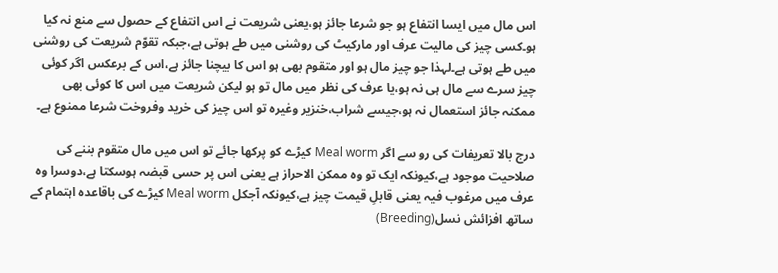اس مال میں ایسا انتفاع ہو جو شرعا جائز ہو،یعنی شریعت نے اس انتفاع کے حصول سے منع نہ کیا ہو۔کسی چیز کی مالیت عرف اور مارکیٹ کی روشنی میں طے ہوتی ہے،جبکہ تقوّم شریعت کی روشنی میں طے ہوتی ہے۔لہذا جو چیز مال ہو اور متقوم بھی ہو اس کا بیچنا جائز ہے،اس کے برعکس اگر کوئی چیز سرے سے مال ہی نہ ہو،یا عرف کی نظر میں مال تو ہو لیکن شریعت میں اس کا کوئی بھی ممکنہ جائز استعمال نہ ہو،جیسے شراب،خنزیر وغیرہ تو اس چیز کی خرید وفروخت شرعا ممنوع ہے۔

درج بالا تعریفات کی رو سے اگر Meal worm کیڑے کو پرکھا جائے تو اس میں مال متقوم بننے کی صلاحیت موجود ہے،کیونکہ ایک تو وہ ممکن الاحراز ہے یعنی اس پر حسی قبضہ ہوسکتا ہے،دوسرا وہ عرف میں مرغوب فیہ یعنی قابلِ قیمت چیز ہے،کیونکہ آجکل Meal worm کیڑے کی باقاعدہ اہتمام کے ساتھ افزائش نسل(Breeding)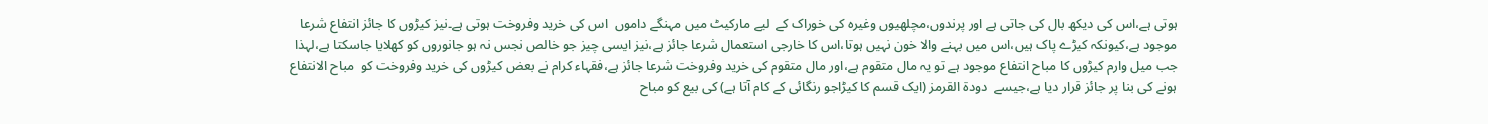ہوتی ہے،اس کی دیکھ بال کی جاتی ہے اور پرندوں،مچلھیوں وغیرہ کی خوراک کے  لیے مارکیٹ میں مہنگے داموں  اس کی خرید وفروخت ہوتی ہے۔نیز کیڑوں کا جائز انتفاع شرعا موجود ہے،کیونکہ کیڑے پاک ہیں،اس میں بہنے والا خون نہیں ہوتا،اس کا خارجی استعمال شرعا جائز ہے،نیز ایسی چیز جو خالص نجس نہ ہو جانوروں کو کھلایا جاسکتا ہے،لہذا جب میل وارم کیڑوں کا مباح انتفاع موجود ہے تو یہ مال متقوم ہے،اور مال متقوم کی خرید وفروخت شرعا جائز ہے،فقہاء کرام نے بعض کیڑوں کی خرید وفروخت کو  مباح الانتفاع ہونے کی بنا پر جائز قرار دیا ہے،جیسے  دودة القرمز (ایک قسم کا کیڑاجو رنگائی کے کام آتا ہے) کی بیع کو مباح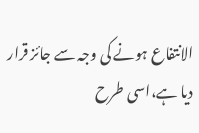الانتفاع ہونے کی وجہ سے جائز قرار دیا ہے،اسی طرح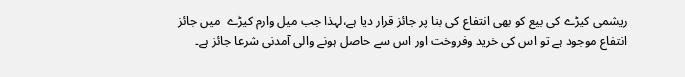ریشمی کیڑے کی بیع کو بھی انتفاع کی بنا پر جائز قرار دیا ہے،لہذا جب میل وارم کیڑے  میں جائز انتفاع موجود ہے تو اس کی خرید وفروخت اور اس سے حاصل ہونے والی آمدنی شرعا جائز ہے۔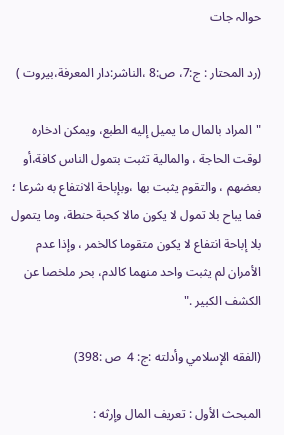حوالہ جات

(رد المحتار : ج:7، ص:8 ،الناشر:دار المعرفة،بیروت )

"المراد بالمال ما يميل إليه الطبع، ويمكن ادخاره لوقت الحاجة ، والمالية تثبت بتمول الناس كافة،أو بعضهم ، والتقوم يثبت بها ،وبإباحة الانتفاع به شرعا ؛ فما يباح بلا تمول لا يكون مالا كحبة حنطة، وما يتمول بلا إباحة انتفاع لا يكون متقوما كالخمر ، وإذا عدم الأمران لم يثبت واحد منهما كالدم، بحر ملخصا عن الكشف الكبير ."

(الفقه الإسلامي وأدلته :ج: 4  ص :398)

المبحث الأول : تعريف المال وإرثه :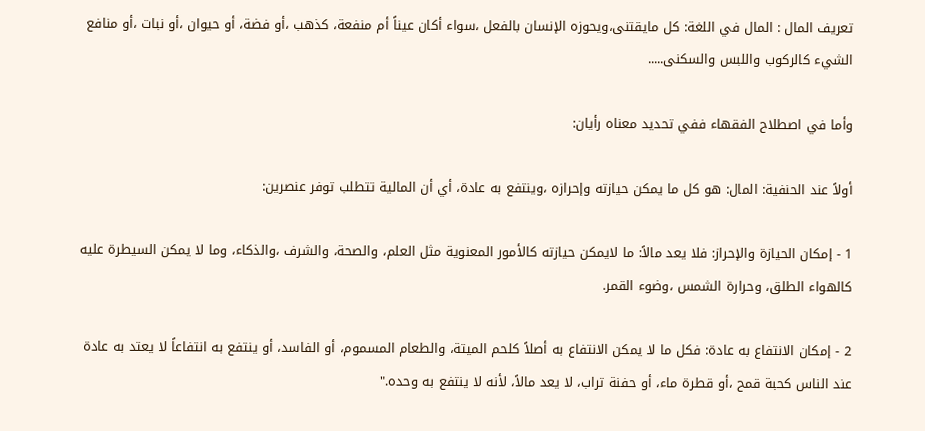تعريف المال : المال في اللغة: كل مايقتنى،ويحوزه الإنسان بالفعل ،سواء أكان عيناً أم منفعة، كذهب ،أو فضة، أو حيوان ،أو نبات ،أو منافع الشيء كالركوب واللبس والسكنى.....

وأما في اصطلاح الفقهاء ففي تحديد معناه رأيان:

أولاً عند الحنفية: المال: هو كل ما يمكن حيازته وإحرازه ،وينتفع به عادة، أي أن المالية تتطلب توفر عنصرين:

1 - إمكان الحيازة والإحراز: فلا يعد مالاً: ما لايمكن حيازته كالأمور المعنوية مثل العلم، والصحة، والشرف ،والذكاء، وما لا يمكن السيطرة عليه كالهواء الطلق، وحرارة الشمس ،وضوء القمر.

2 - إمكان الانتفاع به عادة: فكل ما لا يمكن الانتفاع به أصلاً كلحم الميتة، والطعام المسموم، أو الفاسد، أو ينتفع به انتفاعاً لا يعتد به عادة عند الناس كحبة قمح ،أو قطرة ماء، أو حفنة تراب، لا يعد مالاً، لأنه لا ينتفع به وحده."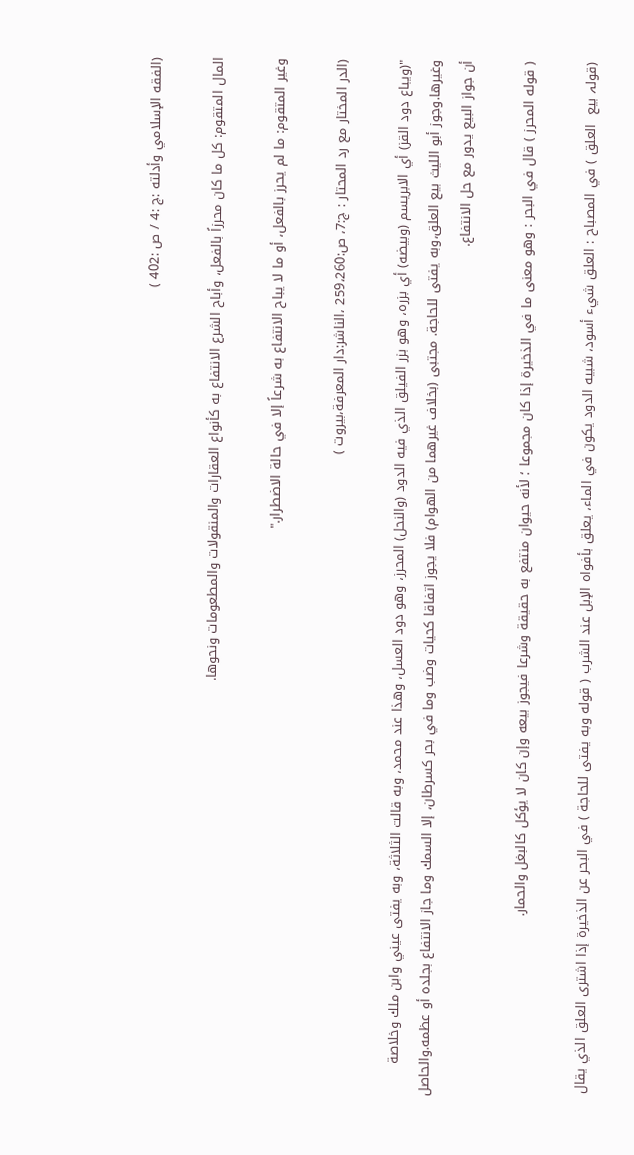(الفقه الإسلامي وأدلته :ج :4 / ص :402 )

المال المتقوم: كل ما كان محرزاً بالفعل، وأباح الشرع الانتفاع به كأنواع العقارات والمنقولات والمطعومات ونحوها.

وغير المتقوم: ما لم يحرز بالفعل، أو ما لا يباح الانتفاع به شرعاً إلا في حالة الاضطرار."

(الدر المختار مع رد المحتار : ج:7، ص:259،260 ،الناشر:دار المعرفة،بیروت )

"(ويباع دود القز) أي الابريسم (وبيضه) أي بزره، وهو بزر الفيلق الذي فيه الدود (والنحل) المحرز، وهو دود العسل، وهذا عند محمد، وبه قالت الثلاثة، وبه يفتى عيني وابن ملك وخلاصة وغيرها.وجوز أبو الليث بيع العلق،وبه يفتى للحاجة. مجتبى (بخلاف غيرهما من الهوام) فلا يجوز اتفاقا كحيات وضب وما في بحر كسرطان، إلا السمك وما جاز الانتفاع بجلده أو عظمه.والحاصل أن جواز البيع يدور مع حل الانتفاع.

( قوله المحرز ) قال في البحر : وهو معنى ما في الذخيرة إذا كان مجموعا ؛ لأنه حيوان منتفع به حقيقة وشرعا فيجوز بيعه وإن كان لا يؤكل كالبغل والحمار.

(قولہ بیع  العلق ) في المصباح : العلق شيء أسود، شبيه الدود يكون في الماء، يعلق بأفواه الإبل عند الشرب ( قوله وبه يفتى للحاجة ) في البحر عن الذخيرة إذا اشترى العلق الذي يقال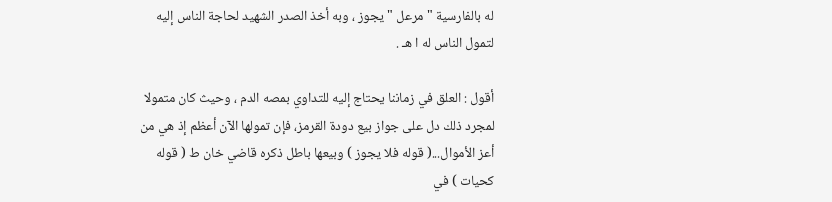له بالفارسية " مرعل " يجوز ، وبه أخذ الصدر الشهيد لحاجة الناس إليه لتمول الناس له ا هـ .

أقول : العلق في زماننا يحتاج إليه للتداوي بمصه الدم ، وحيث كان متمولا لمجرد ذلك دل على جواز بيع دودة القرمز، فإن تمولها الآن أعظم إذ هي من أعز الأموال...( قوله فلا يجوز ) وبيعها باطل ذكره قاضي خان ط ( قوله كحيات ) في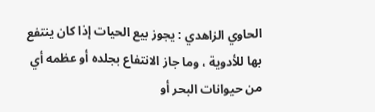الحاوي الزاهدي : يجوز بيع الحيات إذا كان ينتفع بها للأدوية ، وما جاز الانتفاع بجلده أو عظمه أي من حيوانات البحر أو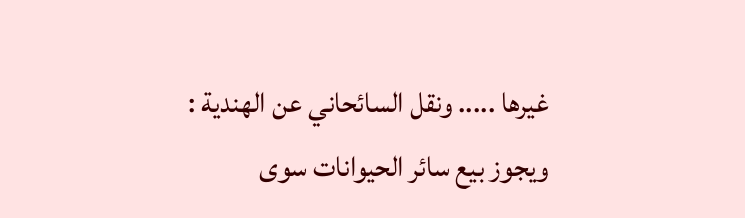غيرها ..... ونقل السائحاني عن الهندية : ويجوز بيع سائر الحيوانات سوى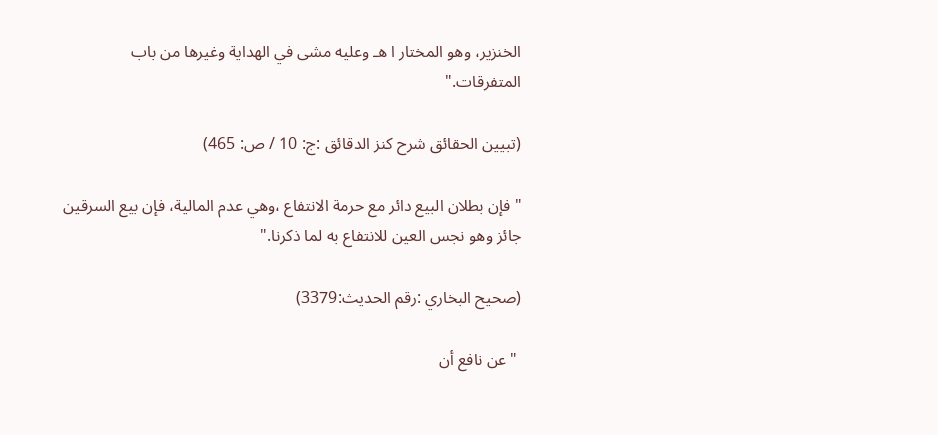الخنزير، وهو المختار ا هـ وعليه مشى في الهداية وغيرها من باب المتفرقات."

(تبيين الحقائق شرح كنز الدقائق :ج: 10 / ص: 465)

"فإن بطلان البيع دائر مع حرمة الانتفاع ،وهي عدم المالية، فإن بيع السرقين جائز وهو نجس العين للانتفاع به لما ذكرنا."

(صحيح البخاري :رقم الحدیث:3379)

 "عن نافع أن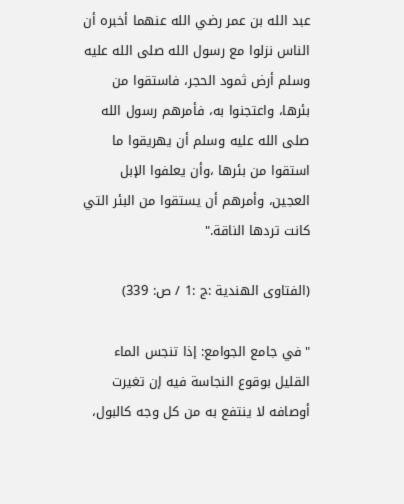عبد الله بن عمر رضي الله عنهما أخبره أن الناس نزلوا مع رسول الله صلى الله عليه وسلم أرض ثمود الحجر، فاستقوا من بئرها، واعتجنوا به، فأمرهم رسول الله صلى الله عليه وسلم أن يهريقوا ما استقوا من بئرها ،وأن يعلفوا الإبل العجين، وأمرهم أن يستقوا من البئر التي كانت تردها الناقة."

(الفتاوى الهندية :ج :1 / ص: 339)

"في جامع الجوامع: إذا تنجس الماء القليل بوقوع النجاسة فيه إن تغيرت أوصافه لا ينتفع به من كل وجه كالبول،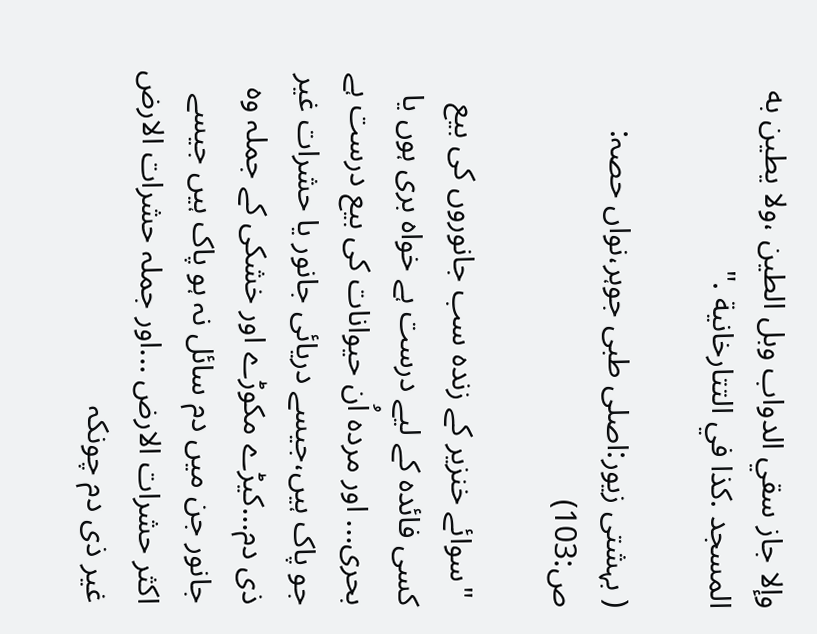وإلا جاز سقي الدواب وبل الطين ،ولا يطين به المسجد .كذا في التتارخانية ."

( بہشتی زیور:اصلی طبی جوہر،نواں حصہ: ص:103)

 "سوائے خنزیر کے زندہ سب جانوروں کی بیع کسی فائدہ کے لیے درست ہے خواہ بری ہوں یا بحری... اور مردہ اُن حیوانات کی بیع درست ہے جو پاک ہیں،جیسے دریائی جانور یا حشرات غیر ذی دم...کیڑے مکوڑے اور خشکی کے جملہ وہ جانور جن میں دم سائل نہ ہو پاک ہیں جیسے اکثر حشرات الارض ...اور جملہ حشرات الارض غیر ذی دم چونکہ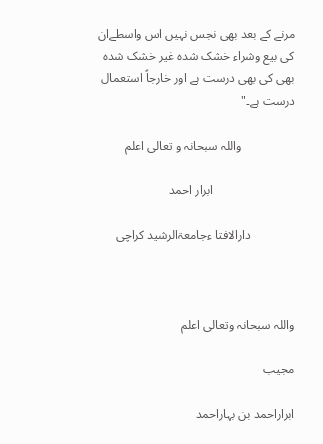مرنے کے بعد بھی نجس نہیں اس واسطےان کی بیع وشراء خشک شدہ غیر خشک شدہ بھی کی بھی درست ہے اور خارجاً استعمال درست ہے۔"

                 واللہ سبحانہ و تعالی اعلم

                          ابرار احمد

              دارالافتا ءجامعۃالرشید کراچی



واللہ سبحانہ وتعالی اعلم

مجیب

ابراراحمد بن بہاراحمد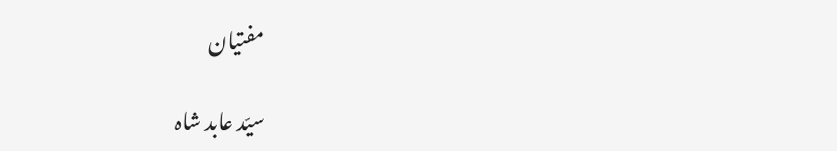مفتیان

سیّد عابد شاہ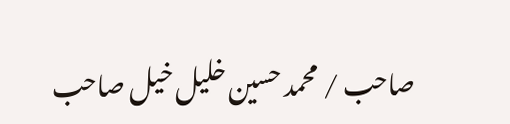صاحب / محمد حسین خلیل خیل صاحب